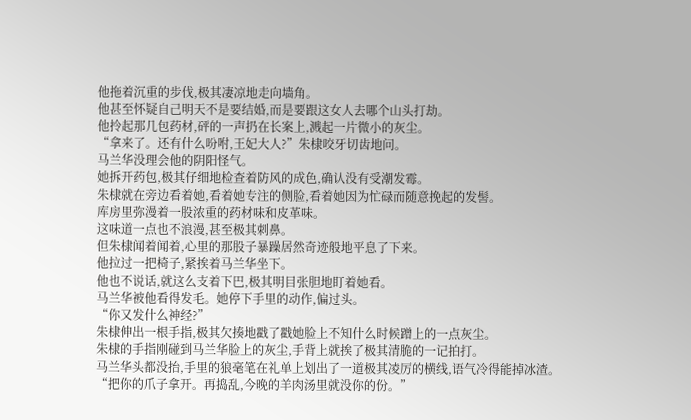他拖着沉重的步伐,极其凄凉地走向墙角。
他甚至怀疑自己明天不是要结婚,而是要跟这女人去哪个山头打劫。
他拎起那几包药材,砰的一声扔在长案上,溅起一片微小的灰尘。
“拿来了。还有什么吩咐,王妃大人?”朱棣咬牙切齿地问。
马兰华没理会他的阴阳怪气。
她拆开药包,极其仔细地检查着防风的成色,确认没有受潮发霉。
朱棣就在旁边看着她,看着她专注的侧脸,看着她因为忙碌而随意挽起的发髻。
库房里弥漫着一股浓重的药材味和皮革味。
这味道一点也不浪漫,甚至极其刺鼻。
但朱棣闻着闻着,心里的那股子暴躁居然奇迹般地平息了下来。
他拉过一把椅子,紧挨着马兰华坐下。
他也不说话,就这么支着下巴,极其明目张胆地盯着她看。
马兰华被他看得发毛。她停下手里的动作,偏过头。
“你又发什么神经?”
朱棣伸出一根手指,极其欠揍地戳了戳她脸上不知什么时候蹭上的一点灰尘。
朱棣的手指刚碰到马兰华脸上的灰尘,手背上就挨了极其清脆的一记拍打。
马兰华头都没抬,手里的狼毫笔在礼单上划出了一道极其凌厉的横线,语气冷得能掉冰渣。
“把你的爪子拿开。再捣乱,今晚的羊肉汤里就没你的份。”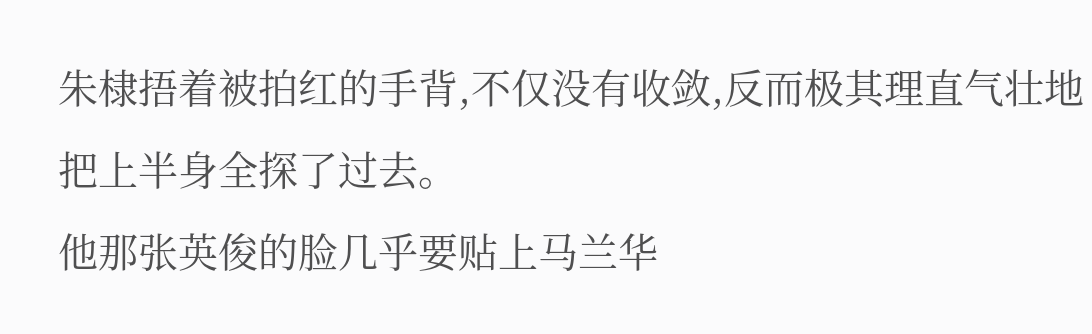朱棣捂着被拍红的手背,不仅没有收敛,反而极其理直气壮地把上半身全探了过去。
他那张英俊的脸几乎要贴上马兰华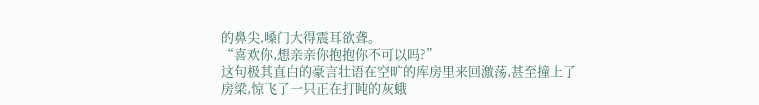的鼻尖,嗓门大得震耳欲聋。
“喜欢你,想亲亲你抱抱你不可以吗?”
这句极其直白的豪言壮语在空旷的库房里来回激荡,甚至撞上了房梁,惊飞了一只正在打盹的灰蛾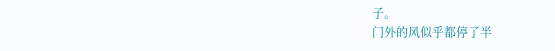子。
门外的风似乎都停了半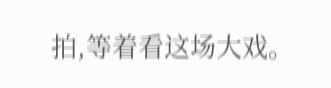拍,等着看这场大戏。